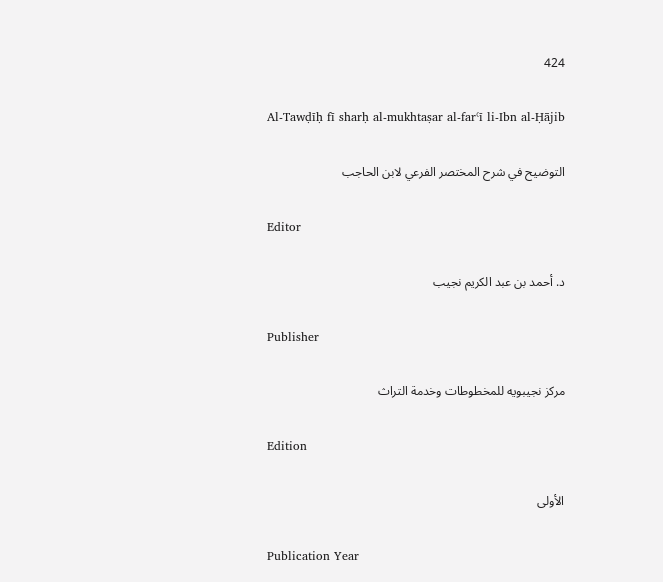424

Al-Tawḍīḥ fī sharḥ al-mukhtaṣar al-farʿī li-Ibn al-Ḥājib

التوضيح في شرح المختصر الفرعي لابن الحاجب

Editor

د. أحمد بن عبد الكريم نجيب

Publisher

مركز نجيبويه للمخطوطات وخدمة التراث

Edition

الأولى

Publication Year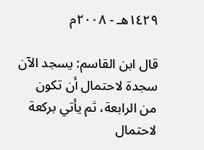١٤٢٩هـ - ٢٠٠٨م

قال ابن القاسم: يسجد الآن سجدة لاحتمال أن تكون من الرابعة، ثم يأتي بركعة لاحتمال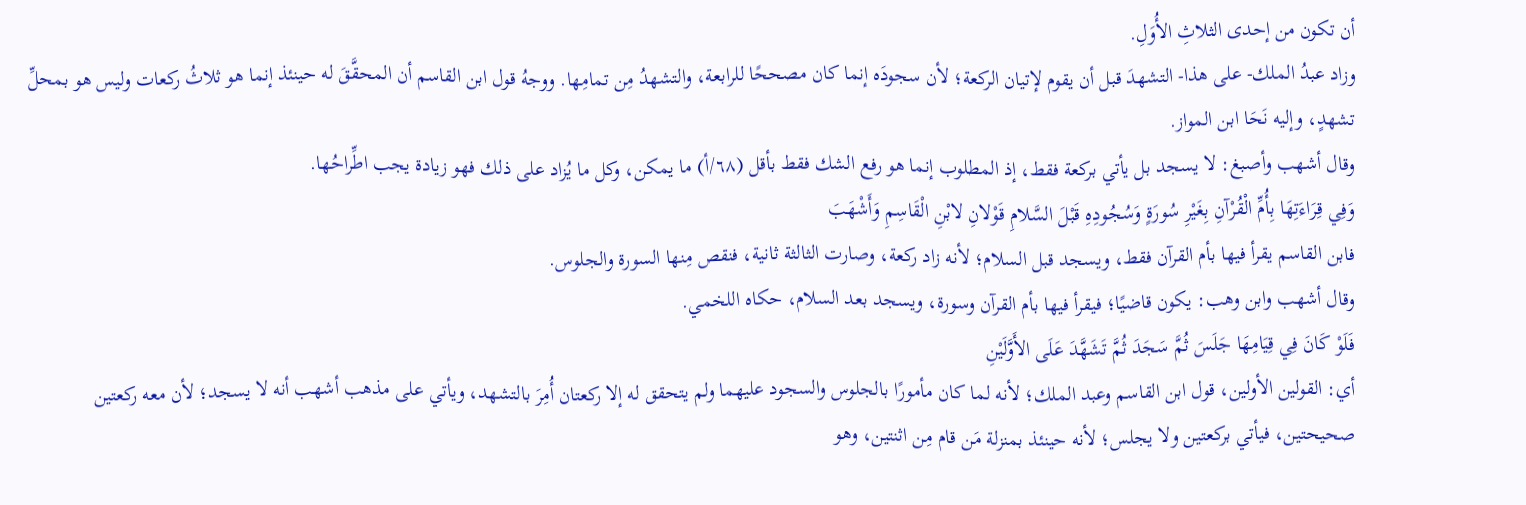أن تكون من إحدى الثلاثِ الأُوَلِ.
وزاد عبدُ الملك- على هذا- التشهدَ قبل أن يقوم لإتيان الركعة؛ لأن سجودَه إنما كان مصححًا للرابعة، والتشهدُ مِن تمامِها. ووجهُ قول ابن القاسم أن المحقَّقَ له حينئذ إنما هو ثلاثُ ركعات وليس هو بمحلِّ تشهدٍ، وإليه نَحَا ابن المواز.
وقال أشهب وأصبغ: لا يسجد بل يأتي بركعة فقط، إذ المطلوب إنما هو رفع الشك فقط بأقل (٦٨/أ) ما يمكن، وكل ما يُزاد على ذلك فهو زيادة يجب اطِّراحُها.
وَفِي قِرَاءَتِهَا بِأُمِّ الْقُرْآنِ بِغَيْرِ سُورَةٍ وَسُجُودِهِ قَبْلَ السَّلامِ قَوْلانِ لابْنِ الْقَاسِمِ وَأَشْهَبَ
فابن القاسم يقرأ فيها بأم القرآن فقط، ويسجد قبل السلام؛ لأنه زاد ركعة، وصارت الثالثة ثانية، فنقص مِنها السورة والجلوس.
وقال أشهب وابن وهب: يكون قاضيًا؛ فيقرأ فيها بأم القرآن وسورة، ويسجد بعد السلام، حكاه اللخمي.
فَلَوْ كَانَ فِي قِيَامِهَا جَلَسَ ثُمَّ سَجَدَ ثُمَّ تَشَهَّدَ عَلَى الأَوَّلَيْنِ
أي: القولين الأولين، قول ابن القاسم وعبد الملك؛ لأنه لما كان مأمورًا بالجلوس والسجود عليهما ولم يتحقق له إلا ركعتان أُمِرَ بالتشهد، ويأتي على مذهب أشهب أنه لا يسجد؛ لأن معه ركعتين صحيحتين، فيأتي بركعتين ولا يجلس؛ لأنه حينئذ بمنزلة مَن قام مِن اثنتين، وهو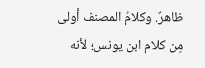ظاهرٌ. وكلامُ المصنف أولى مِن كلام ابن يونس؛ لأنه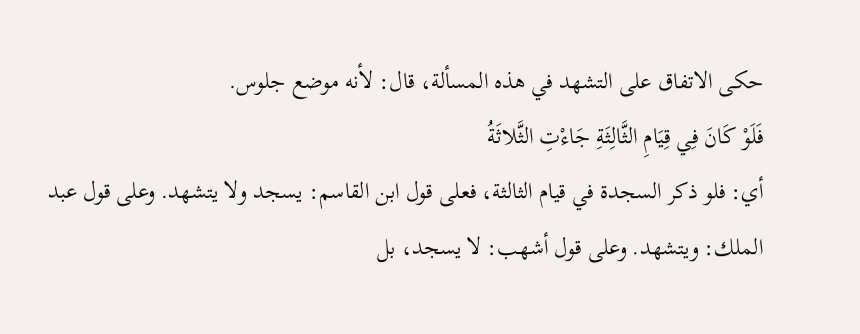حكى الاتفاق على التشهد في هذه المسألة، قال: لأنه موضع جلوس.
فَلَوْ كَانَ فِي قِيَامِ الثَّالِثَةِ جَاءْتِ الثَّلاثَةُ
أي: فلو ذكر السجدة في قيام الثالثة، فعلى قول ابن القاسم: يسجد ولا يتشهد. وعلى قول عبد الملك: ويتشهد. وعلى قول أشهب: لا يسجد، بل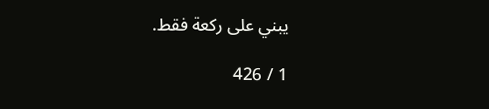يبني على ركعة فقط.

1 / 426